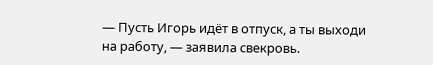— Пусть Игорь идёт в отпуск, а ты выходи на работу, — заявила свекровь.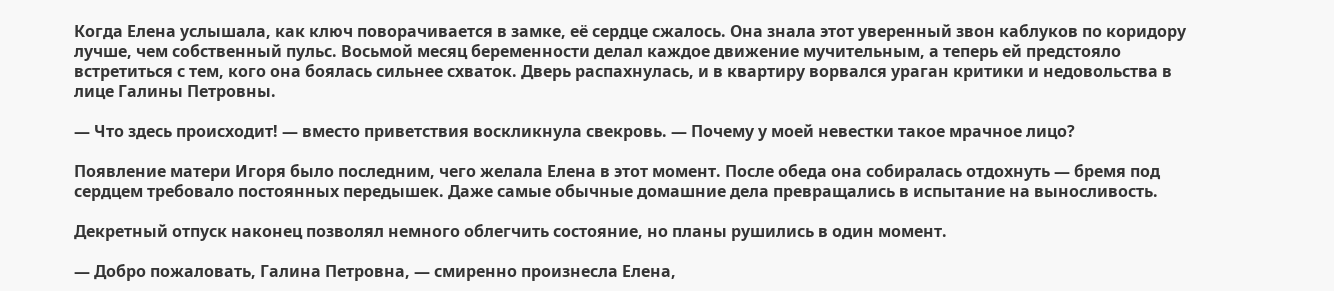Когда Елена услышала, как ключ поворачивается в замке, её сердце сжалось. Она знала этот уверенный звон каблуков по коридору лучше, чем собственный пульс. Восьмой месяц беременности делал каждое движение мучительным, а теперь ей предстояло встретиться с тем, кого она боялась сильнее схваток. Дверь распахнулась, и в квартиру ворвался ураган критики и недовольства в лице Галины Петровны.

— Что здесь происходит! — вместо приветствия воскликнула свекровь. — Почему у моей невестки такое мрачное лицо?

Появление матери Игоря было последним, чего желала Елена в этот момент. После обеда она собиралась отдохнуть — бремя под сердцем требовало постоянных передышек. Даже самые обычные домашние дела превращались в испытание на выносливость.

Декретный отпуск наконец позволял немного облегчить состояние, но планы рушились в один момент.

— Добро пожаловать, Галина Петровна, — смиренно произнесла Елена,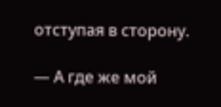отступая в сторону.

— А где же мой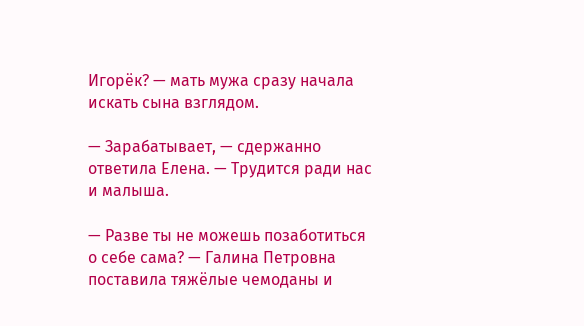Игорёк? — мать мужа сразу начала искать сына взглядом.

— Зарабатывает, — сдержанно ответила Елена. — Трудится ради нас и малыша.

— Разве ты не можешь позаботиться о себе сама? — Галина Петровна поставила тяжёлые чемоданы и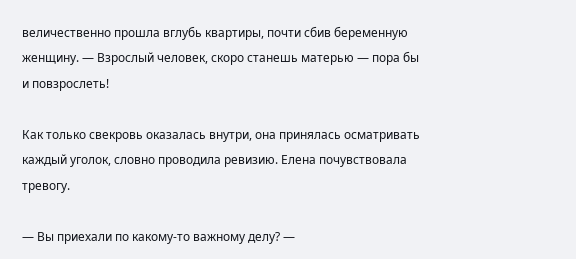величественно прошла вглубь квартиры, почти сбив беременную женщину. — Взрослый человек, скоро станешь матерью — пора бы и повзрослеть!

Как только свекровь оказалась внутри, она принялась осматривать каждый уголок, словно проводила ревизию. Елена почувствовала тревогу.

— Вы приехали по какому-то важному делу? —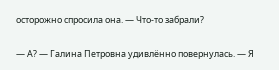осторожно спросила она. — Что-то забрали?

— А? — Галина Петровна удивлённо повернулась. — Я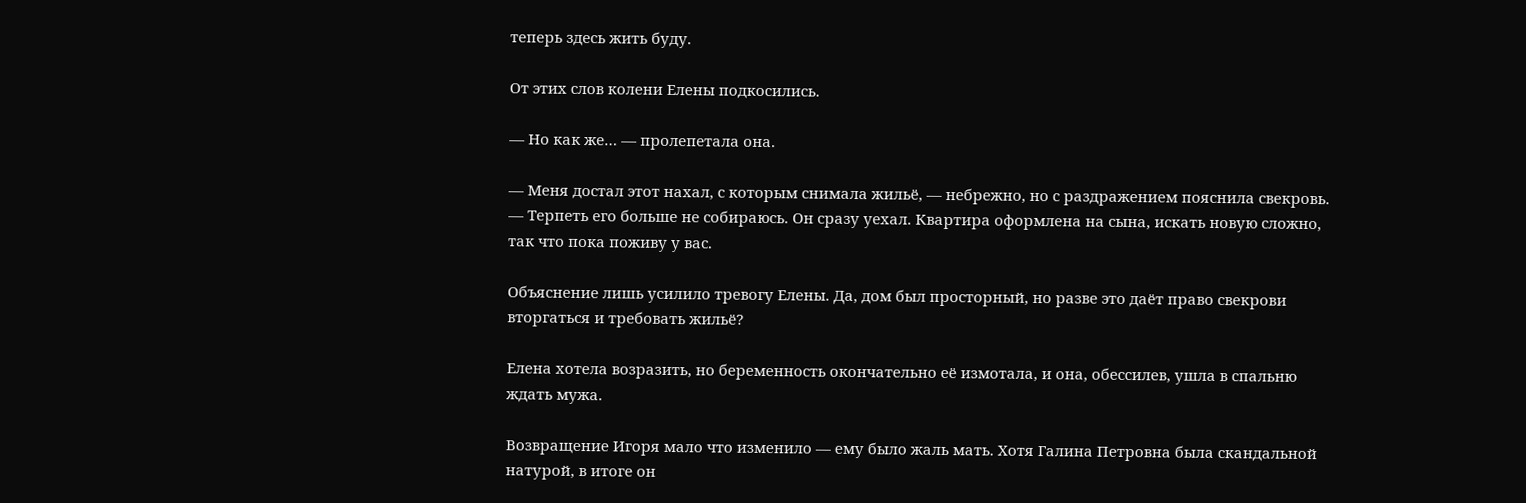теперь здесь жить буду.

От этих слов колени Елены подкосились.

— Но как же… — пролепетала она.

— Меня достал этот нахал, с которым снимала жильё, — небрежно, но с раздражением пояснила свекровь. — Терпеть его больше не собираюсь. Он сразу уехал. Квартира оформлена на сына, искать новую сложно, так что пока поживу у вас.

Объяснение лишь усилило тревогу Елены. Да, дом был просторный, но разве это даёт право свекрови вторгаться и требовать жильё?

Елена хотела возразить, но беременность окончательно её измотала, и она, обессилев, ушла в спальню ждать мужа.

Возвращение Игоря мало что изменило — ему было жаль мать. Хотя Галина Петровна была скандальной натурой, в итоге он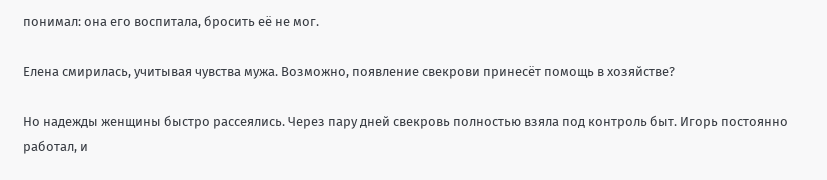понимал: она его воспитала, бросить её не мог.

Елена смирилась, учитывая чувства мужа. Возможно, появление свекрови принесёт помощь в хозяйстве?

Но надежды женщины быстро рассеялись. Через пару дней свекровь полностью взяла под контроль быт. Игорь постоянно работал, и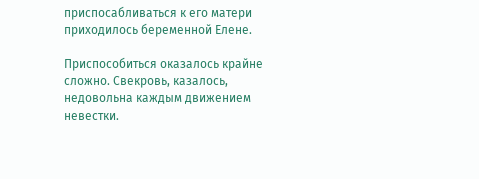приспосабливаться к его матери приходилось беременной Елене.

Приспособиться оказалось крайне сложно. Свекровь, казалось, недовольна каждым движением невестки.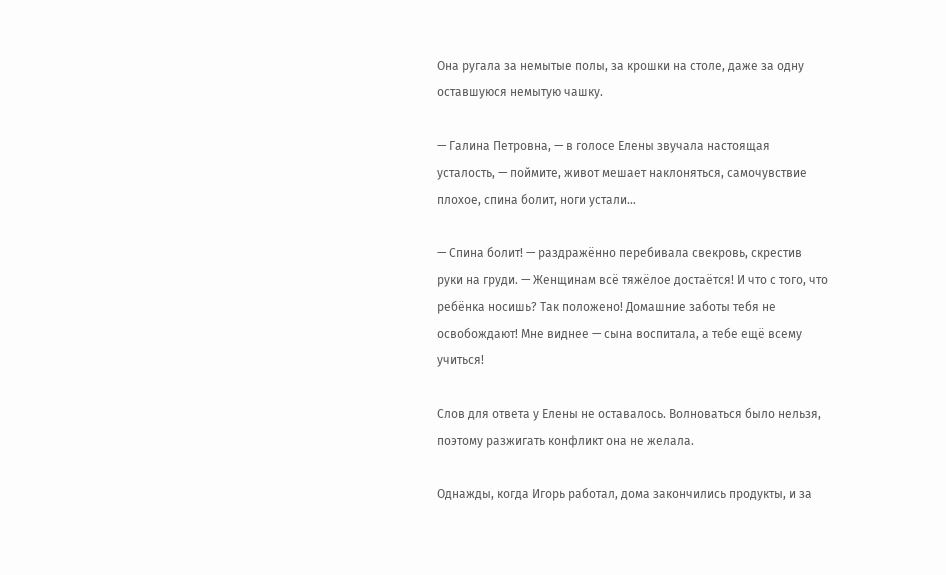Она ругала за немытые полы, за крошки на столе, даже за одну оставшуюся немытую чашку.

— Галина Петровна, — в голосе Елены звучала настоящая усталость, — поймите, живот мешает наклоняться, самочувствие плохое, спина болит, ноги устали…

— Спина болит! — раздражённо перебивала свекровь, скрестив руки на груди. — Женщинам всё тяжёлое достаётся! И что с того, что ребёнка носишь? Так положено! Домашние заботы тебя не освобождают! Мне виднее — сына воспитала, а тебе ещё всему учиться!

Слов для ответа у Елены не оставалось. Волноваться было нельзя, поэтому разжигать конфликт она не желала.

Однажды, когда Игорь работал, дома закончились продукты, и за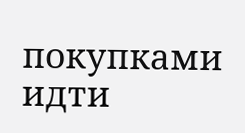покупками идти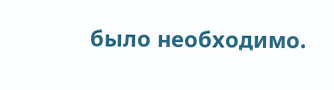было необходимо.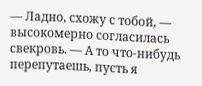— Ладно, схожу с тобой, — высокомерно согласилась свекровь. — А то что-нибудь перепутаешь, пусть я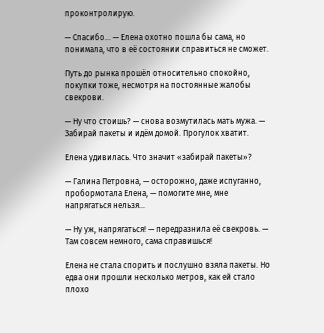проконтролирую.

— Спасибо… — Елена охотно пошла бы сама, но понимала, что в её состоянии справиться не сможет.

Путь до рынка прошёл относительно спокойно, покупки тоже, несмотря на постоянные жалобы свекрови.

— Ну что стоишь? — снова возмутилась мать мужа. — Забирай пакеты и идём домой. Прогулок хватит.

Елена удивилась. Что значит «забирай пакеты»?

— Галина Петровна, — осторожно, даже испуганно, пробормотала Елена, — помогите мне, мне напрягаться нельзя…

— Ну уж, напрягаться! — передразнила её свекровь. — Там совсем немного, сама справишься!

Елена не стала спорить и послушно взяла пакеты. Но едва они прошли несколько метров, как ей стало плохо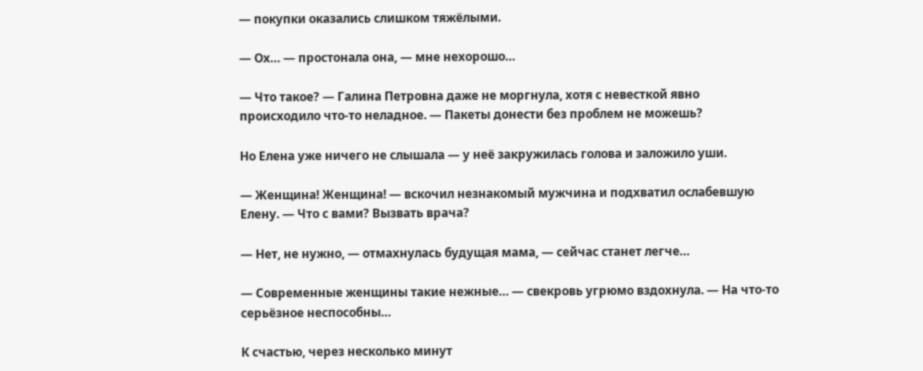— покупки оказались слишком тяжёлыми.

— Ох… — простонала она, — мне нехорошо…

— Что такое? — Галина Петровна даже не моргнула, хотя с невесткой явно происходило что-то неладное. — Пакеты донести без проблем не можешь?

Но Елена уже ничего не слышала — у неё закружилась голова и заложило уши.

— Женщина! Женщина! — вскочил незнакомый мужчина и подхватил ослабевшую Елену. — Что с вами? Вызвать врача?

— Нет, не нужно, — отмахнулась будущая мама, — сейчас станет легче…

— Современные женщины такие нежные… — свекровь угрюмо вздохнула. — На что-то серьёзное неспособны…

К счастью, через несколько минут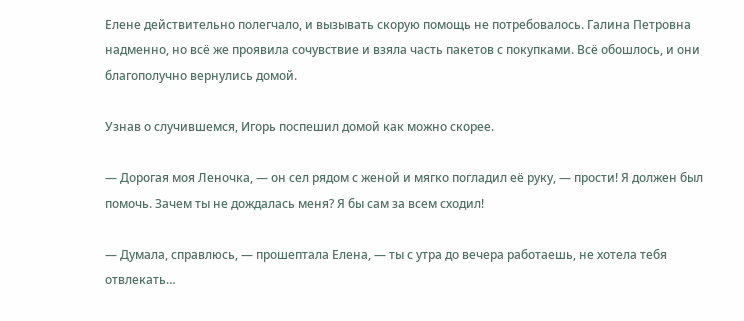Елене действительно полегчало, и вызывать скорую помощь не потребовалось. Галина Петровна надменно, но всё же проявила сочувствие и взяла часть пакетов с покупками. Всё обошлось, и они благополучно вернулись домой.

Узнав о случившемся, Игорь поспешил домой как можно скорее.

— Дорогая моя Леночка, — он сел рядом с женой и мягко погладил её руку, — прости! Я должен был помочь. Зачем ты не дождалась меня? Я бы сам за всем сходил!

— Думала, справлюсь, — прошептала Елена, — ты с утра до вечера работаешь, не хотела тебя отвлекать…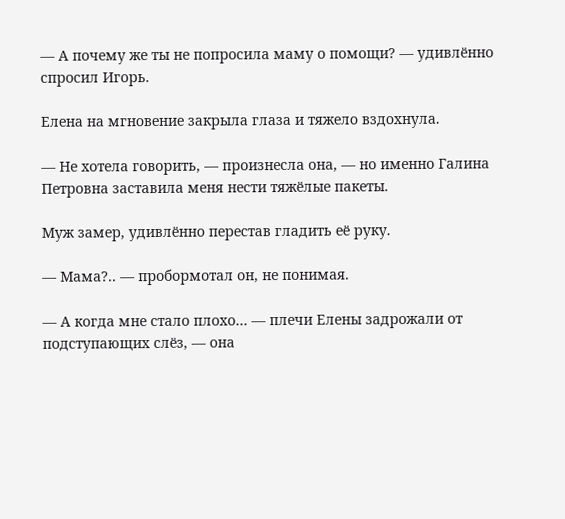— А почему же ты не попросила маму о помощи? — удивлённо спросил Игорь.

Елена на мгновение закрыла глаза и тяжело вздохнула.

— Не хотела говорить, — произнесла она, — но именно Галина Петровна заставила меня нести тяжёлые пакеты.

Муж замер, удивлённо перестав гладить её руку.

— Мама?.. — пробормотал он, не понимая.

— А когда мне стало плохо… — плечи Елены задрожали от подступающих слёз, — она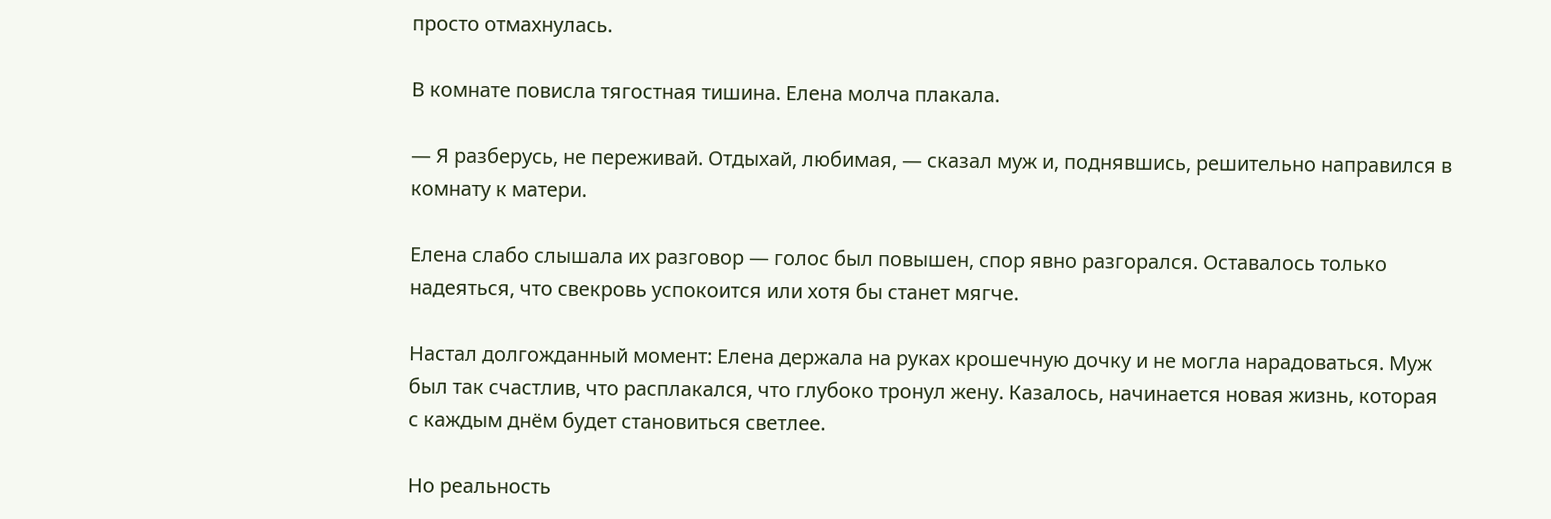просто отмахнулась.

В комнате повисла тягостная тишина. Елена молча плакала.

— Я разберусь, не переживай. Отдыхай, любимая, — сказал муж и, поднявшись, решительно направился в комнату к матери.

Елена слабо слышала их разговор — голос был повышен, спор явно разгорался. Оставалось только надеяться, что свекровь успокоится или хотя бы станет мягче.

Настал долгожданный момент: Елена держала на руках крошечную дочку и не могла нарадоваться. Муж был так счастлив, что расплакался, что глубоко тронул жену. Казалось, начинается новая жизнь, которая с каждым днём будет становиться светлее.

Но реальность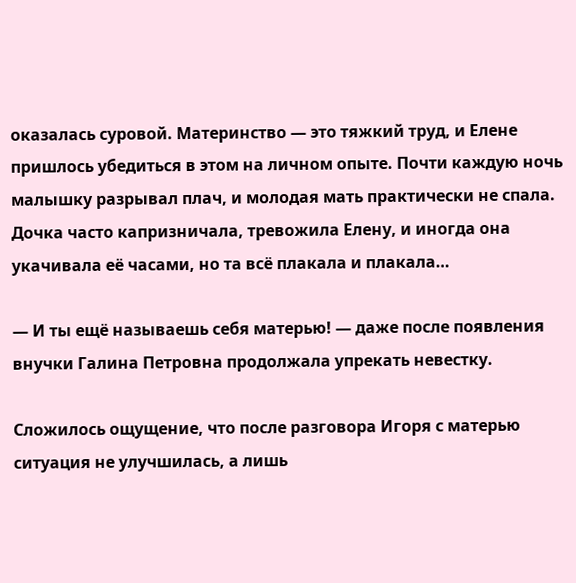оказалась суровой. Материнство — это тяжкий труд, и Елене пришлось убедиться в этом на личном опыте. Почти каждую ночь малышку разрывал плач, и молодая мать практически не спала. Дочка часто капризничала, тревожила Елену, и иногда она укачивала её часами, но та всё плакала и плакала…

— И ты ещё называешь себя матерью! — даже после появления внучки Галина Петровна продолжала упрекать невестку.

Сложилось ощущение, что после разговора Игоря с матерью ситуация не улучшилась, а лишь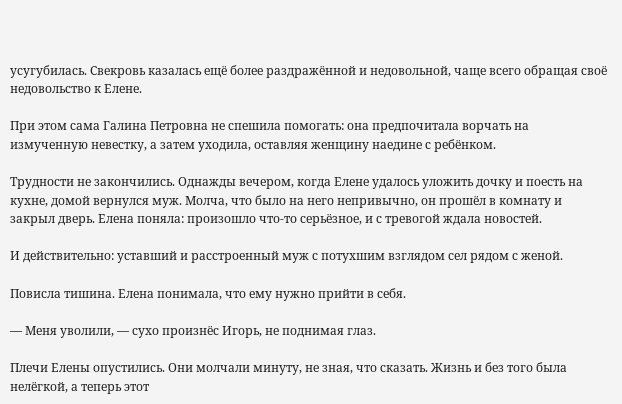усугубилась. Свекровь казалась ещё более раздражённой и недовольной, чаще всего обращая своё недовольство к Елене.

При этом сама Галина Петровна не спешила помогать: она предпочитала ворчать на измученную невестку, а затем уходила, оставляя женщину наедине с ребёнком.

Трудности не закончились. Однажды вечером, когда Елене удалось уложить дочку и поесть на кухне, домой вернулся муж. Молча, что было на него непривычно, он прошёл в комнату и закрыл дверь. Елена поняла: произошло что-то серьёзное, и с тревогой ждала новостей.

И действительно: уставший и расстроенный муж с потухшим взглядом сел рядом с женой.

Повисла тишина. Елена понимала, что ему нужно прийти в себя.

— Меня уволили, — сухо произнёс Игорь, не поднимая глаз.

Плечи Елены опустились. Они молчали минуту, не зная, что сказать. Жизнь и без того была нелёгкой, а теперь этот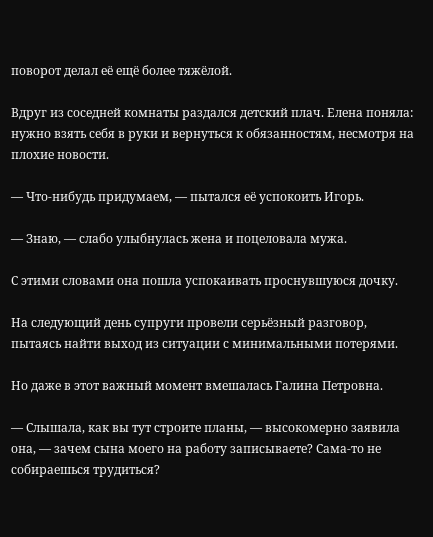поворот делал её ещё более тяжёлой.

Вдруг из соседней комнаты раздался детский плач. Елена поняла: нужно взять себя в руки и вернуться к обязанностям, несмотря на плохие новости.

— Что-нибудь придумаем, — пытался её успокоить Игорь.

— Знаю, — слабо улыбнулась жена и поцеловала мужа.

С этими словами она пошла успокаивать проснувшуюся дочку.

На следующий день супруги провели серьёзный разговор, пытаясь найти выход из ситуации с минимальными потерями.

Но даже в этот важный момент вмешалась Галина Петровна.

— Слышала, как вы тут строите планы, — высокомерно заявила она, — зачем сына моего на работу записываете? Сама-то не собираешься трудиться?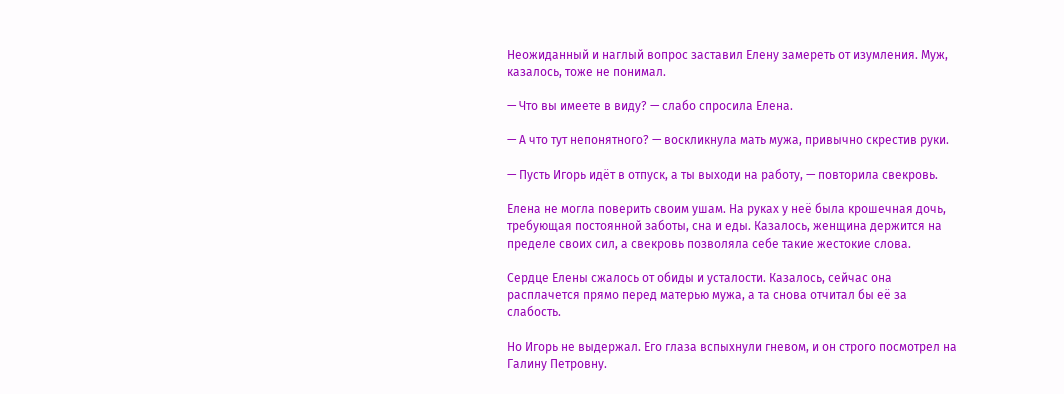Неожиданный и наглый вопрос заставил Елену замереть от изумления. Муж, казалось, тоже не понимал.

— Что вы имеете в виду? — слабо спросила Елена.

— А что тут непонятного? — воскликнула мать мужа, привычно скрестив руки.

— Пусть Игорь идёт в отпуск, а ты выходи на работу, — повторила свекровь.

Елена не могла поверить своим ушам. На руках у неё была крошечная дочь, требующая постоянной заботы, сна и еды. Казалось, женщина держится на пределе своих сил, а свекровь позволяла себе такие жестокие слова.

Сердце Елены сжалось от обиды и усталости. Казалось, сейчас она расплачется прямо перед матерью мужа, а та снова отчитал бы её за слабость.

Но Игорь не выдержал. Его глаза вспыхнули гневом, и он строго посмотрел на Галину Петровну.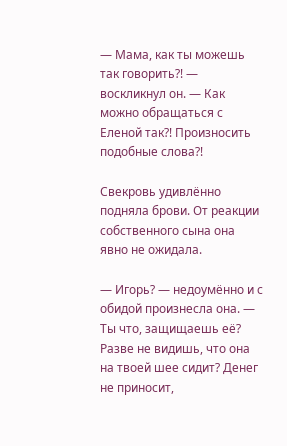— Мама, как ты можешь так говорить?! — воскликнул он. — Как можно обращаться с Еленой так?! Произносить подобные слова?!

Свекровь удивлённо подняла брови. От реакции собственного сына она явно не ожидала.

— Игорь? — недоумённо и с обидой произнесла она. — Ты что, защищаешь её? Разве не видишь, что она на твоей шее сидит? Денег не приносит,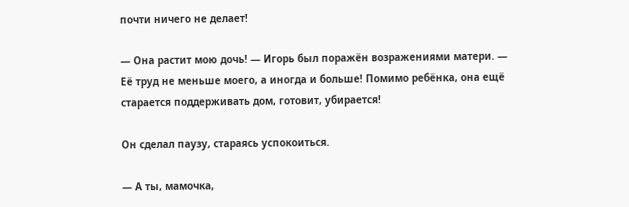почти ничего не делает!

— Она растит мою дочь! — Игорь был поражён возражениями матери. — Её труд не меньше моего, а иногда и больше! Помимо ребёнка, она ещё старается поддерживать дом, готовит, убирается!

Он сделал паузу, стараясь успокоиться.

— А ты, мамочка,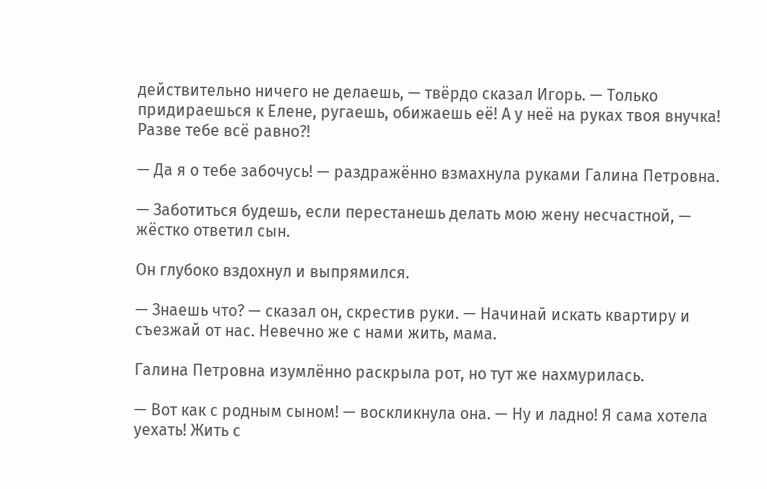действительно ничего не делаешь, — твёрдо сказал Игорь. — Только придираешься к Елене, ругаешь, обижаешь её! А у неё на руках твоя внучка! Разве тебе всё равно?!

— Да я о тебе забочусь! — раздражённо взмахнула руками Галина Петровна.

— Заботиться будешь, если перестанешь делать мою жену несчастной, — жёстко ответил сын.

Он глубоко вздохнул и выпрямился.

— Знаешь что? — сказал он, скрестив руки. — Начинай искать квартиру и съезжай от нас. Невечно же с нами жить, мама.

Галина Петровна изумлённо раскрыла рот, но тут же нахмурилась.

— Вот как с родным сыном! — воскликнула она. — Ну и ладно! Я сама хотела уехать! Жить с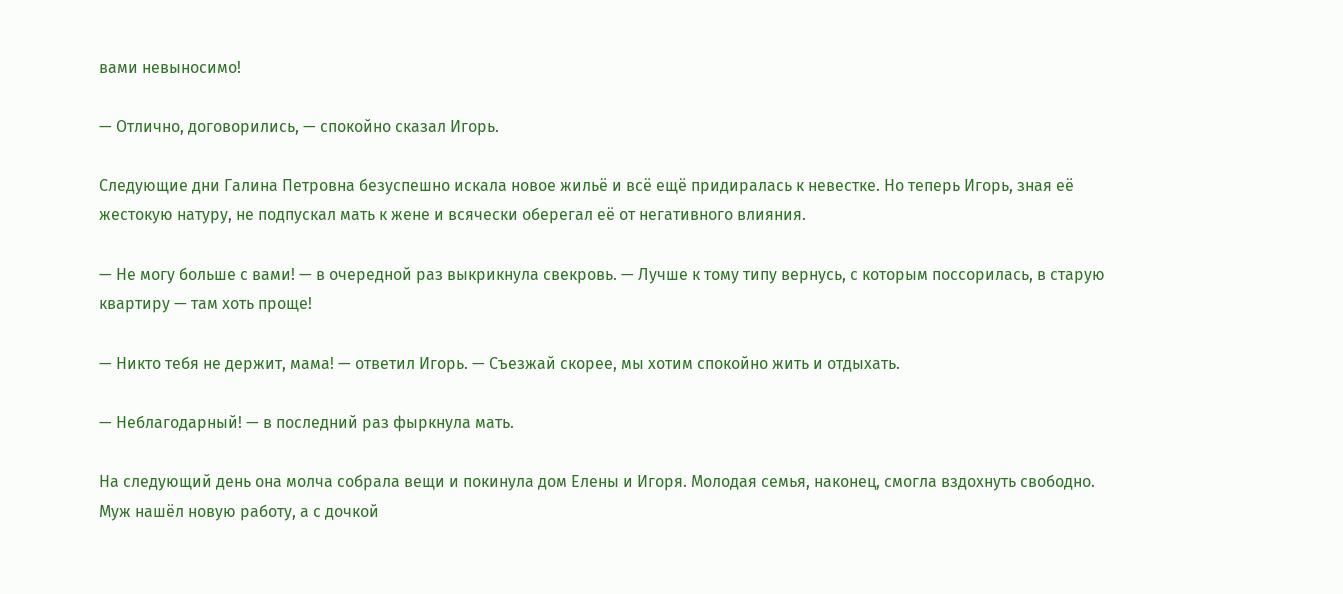вами невыносимо!

— Отлично, договорились, — спокойно сказал Игорь.

Следующие дни Галина Петровна безуспешно искала новое жильё и всё ещё придиралась к невестке. Но теперь Игорь, зная её жестокую натуру, не подпускал мать к жене и всячески оберегал её от негативного влияния.

— Не могу больше с вами! — в очередной раз выкрикнула свекровь. — Лучше к тому типу вернусь, с которым поссорилась, в старую квартиру — там хоть проще!

— Никто тебя не держит, мама! — ответил Игорь. — Съезжай скорее, мы хотим спокойно жить и отдыхать.

— Неблагодарный! — в последний раз фыркнула мать.

На следующий день она молча собрала вещи и покинула дом Елены и Игоря. Молодая семья, наконец, смогла вздохнуть свободно. Муж нашёл новую работу, а с дочкой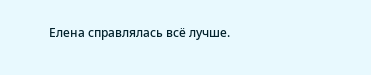Елена справлялась всё лучше.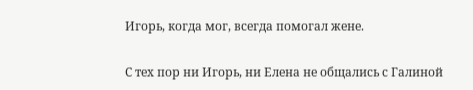Игорь, когда мог, всегда помогал жене.

С тех пор ни Игорь, ни Елена не общались с Галиной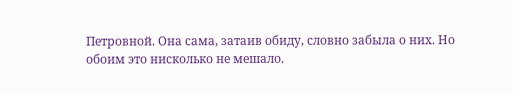Петровной. Она сама, затаив обиду, словно забыла о них. Но обоим это нисколько не мешало.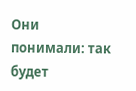Они понимали: так будет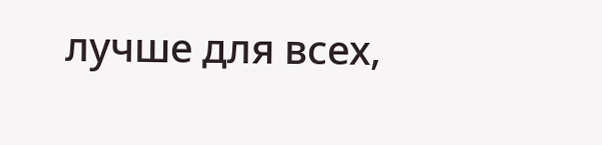лучше для всех,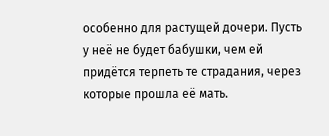особенно для растущей дочери. Пусть у неё не будет бабушки, чем ей придётся терпеть те страдания, через которые прошла её мать.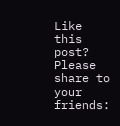Like this post? Please share to your friends: